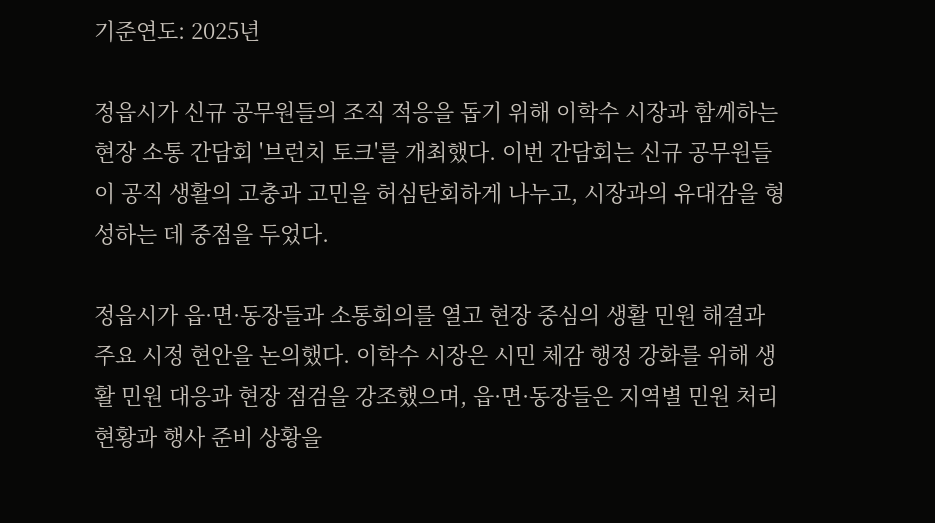기준연도: 2025년

정읍시가 신규 공무원들의 조직 적응을 돕기 위해 이학수 시장과 함께하는 현장 소통 간담회 '브런치 토크'를 개최했다. 이번 간담회는 신규 공무원들이 공직 생활의 고충과 고민을 허심탄회하게 나누고, 시장과의 유대감을 형성하는 데 중점을 두었다.

정읍시가 읍·면·동장들과 소통회의를 열고 현장 중심의 생활 민원 해결과 주요 시정 현안을 논의했다. 이학수 시장은 시민 체감 행정 강화를 위해 생활 민원 대응과 현장 점검을 강조했으며, 읍·면·동장들은 지역별 민원 처리 현황과 행사 준비 상황을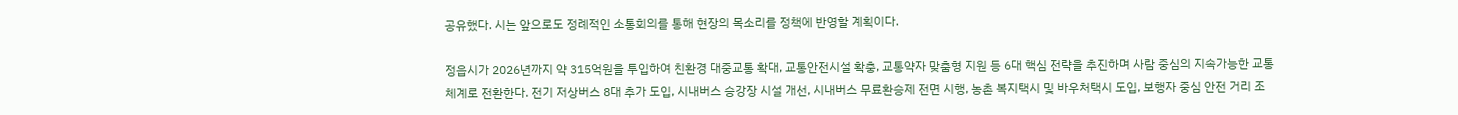공유했다. 시는 앞으로도 정례적인 소통회의를 통해 현장의 목소리를 정책에 반영할 계획이다.

정읍시가 2026년까지 약 315억원을 투입하여 친환경 대중교통 확대, 교통안전시설 확충, 교통약자 맞춤형 지원 등 6대 핵심 전략을 추진하며 사람 중심의 지속가능한 교통체계로 전환한다. 전기 저상버스 8대 추가 도입, 시내버스 승강장 시설 개선, 시내버스 무료환승제 전면 시행, 농촌 복지택시 및 바우처택시 도입, 보행자 중심 안전 거리 조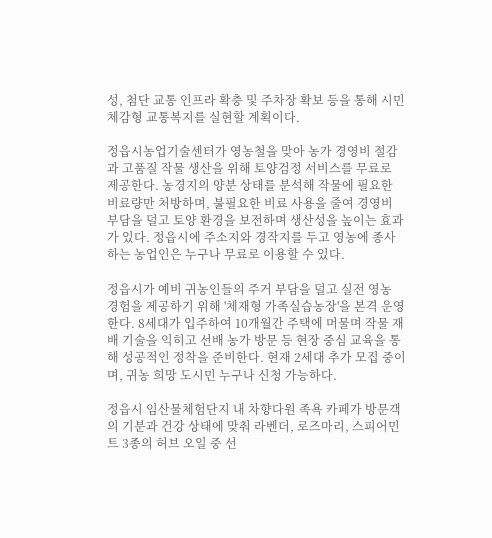성, 첨단 교통 인프라 확충 및 주차장 확보 등을 통해 시민 체감형 교통복지를 실현할 계획이다.

정읍시농업기술센터가 영농철을 맞아 농가 경영비 절감과 고품질 작물 생산을 위해 토양검정 서비스를 무료로 제공한다. 농경지의 양분 상태를 분석해 작물에 필요한 비료량만 처방하며, 불필요한 비료 사용을 줄여 경영비 부담을 덜고 토양 환경을 보전하며 생산성을 높이는 효과가 있다. 정읍시에 주소지와 경작지를 두고 영농에 종사하는 농업인은 누구나 무료로 이용할 수 있다.

정읍시가 예비 귀농인들의 주거 부담을 덜고 실전 영농 경험을 제공하기 위해 '체재형 가족실습농장'을 본격 운영한다. 8세대가 입주하여 10개월간 주택에 머물며 작물 재배 기술을 익히고 선배 농가 방문 등 현장 중심 교육을 통해 성공적인 정착을 준비한다. 현재 2세대 추가 모집 중이며, 귀농 희망 도시민 누구나 신청 가능하다.

정읍시 임산물체험단지 내 차향다원 족욕 카페가 방문객의 기분과 건강 상태에 맞춰 라벤더, 로즈마리, 스피어민트 3종의 허브 오일 중 선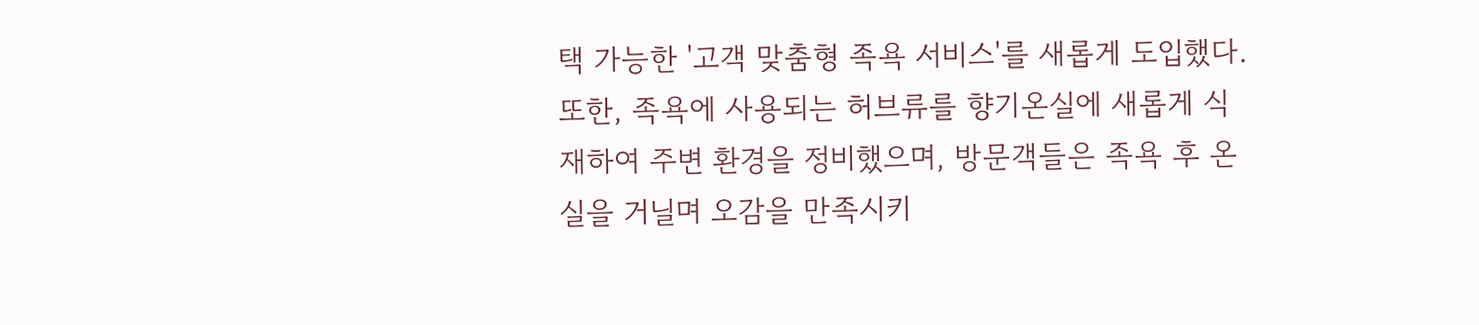택 가능한 '고객 맞춤형 족욕 서비스'를 새롭게 도입했다. 또한, 족욕에 사용되는 허브류를 향기온실에 새롭게 식재하여 주변 환경을 정비했으며, 방문객들은 족욕 후 온실을 거닐며 오감을 만족시키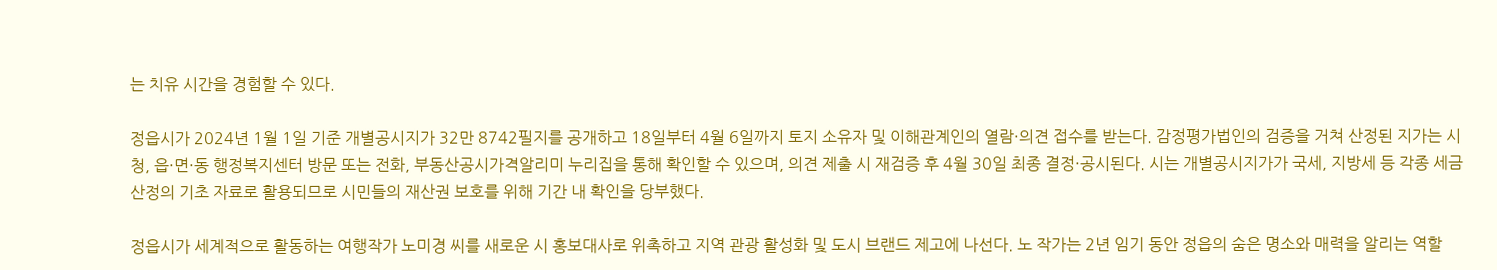는 치유 시간을 경험할 수 있다.

정읍시가 2024년 1월 1일 기준 개별공시지가 32만 8742필지를 공개하고 18일부터 4월 6일까지 토지 소유자 및 이해관계인의 열람·의견 접수를 받는다. 감정평가법인의 검증을 거쳐 산정된 지가는 시청, 읍·면·동 행정복지센터 방문 또는 전화, 부동산공시가격알리미 누리집을 통해 확인할 수 있으며, 의견 제출 시 재검증 후 4월 30일 최종 결정·공시된다. 시는 개별공시지가가 국세, 지방세 등 각종 세금 산정의 기초 자료로 활용되므로 시민들의 재산권 보호를 위해 기간 내 확인을 당부했다.

정읍시가 세계적으로 활동하는 여행작가 노미경 씨를 새로운 시 홍보대사로 위촉하고 지역 관광 활성화 및 도시 브랜드 제고에 나선다. 노 작가는 2년 임기 동안 정읍의 숨은 명소와 매력을 알리는 역할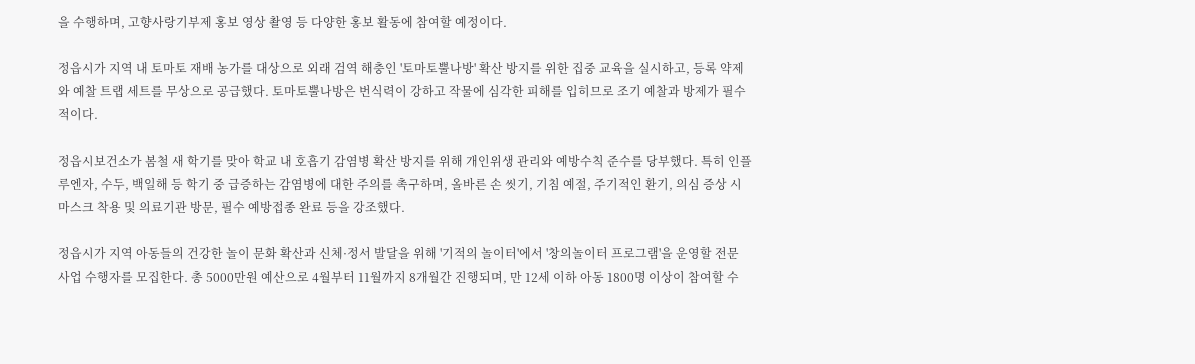을 수행하며, 고향사랑기부제 홍보 영상 촬영 등 다양한 홍보 활동에 참여할 예정이다.

정읍시가 지역 내 토마토 재배 농가를 대상으로 외래 검역 해충인 '토마토뿔나방' 확산 방지를 위한 집중 교육을 실시하고, 등록 약제와 예찰 트랩 세트를 무상으로 공급했다. 토마토뿔나방은 번식력이 강하고 작물에 심각한 피해를 입히므로 조기 예찰과 방제가 필수적이다.

정읍시보건소가 봄철 새 학기를 맞아 학교 내 호흡기 감염병 확산 방지를 위해 개인위생 관리와 예방수칙 준수를 당부했다. 특히 인플루엔자, 수두, 백일해 등 학기 중 급증하는 감염병에 대한 주의를 촉구하며, 올바른 손 씻기, 기침 예절, 주기적인 환기, 의심 증상 시 마스크 착용 및 의료기관 방문, 필수 예방접종 완료 등을 강조했다.

정읍시가 지역 아동들의 건강한 놀이 문화 확산과 신체·정서 발달을 위해 '기적의 놀이터'에서 '창의놀이터 프로그램'을 운영할 전문 사업 수행자를 모집한다. 총 5000만원 예산으로 4월부터 11월까지 8개월간 진행되며, 만 12세 이하 아동 1800명 이상이 참여할 수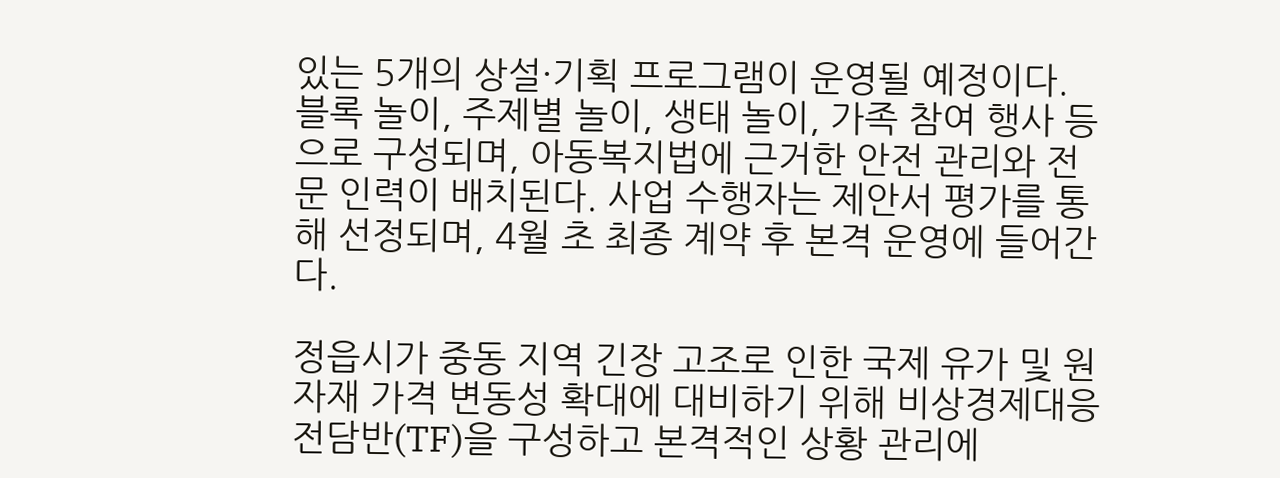있는 5개의 상설·기획 프로그램이 운영될 예정이다. 블록 놀이, 주제별 놀이, 생태 놀이, 가족 참여 행사 등으로 구성되며, 아동복지법에 근거한 안전 관리와 전문 인력이 배치된다. 사업 수행자는 제안서 평가를 통해 선정되며, 4월 초 최종 계약 후 본격 운영에 들어간다.

정읍시가 중동 지역 긴장 고조로 인한 국제 유가 및 원자재 가격 변동성 확대에 대비하기 위해 비상경제대응 전담반(TF)을 구성하고 본격적인 상황 관리에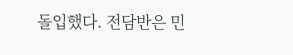돌입했다. 전담반은 민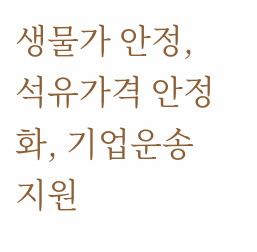생물가 안정, 석유가격 안정화, 기업운송 지원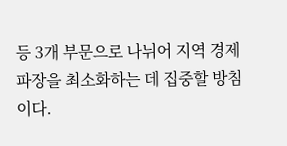등 3개 부문으로 나뉘어 지역 경제 파장을 최소화하는 데 집중할 방침이다.